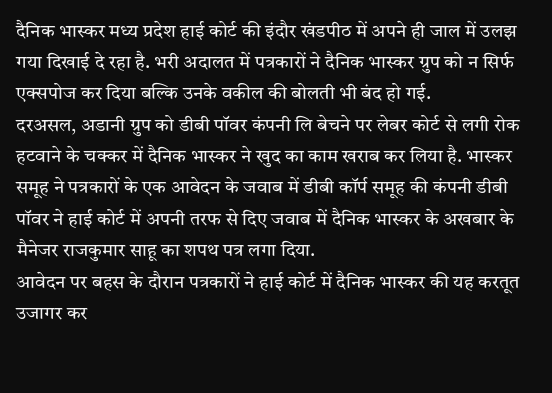दैनिक भास्कर मध्य प्रदेश हाई कोर्ट की इंदौर खंडपीठ में अपने ही जाल में उलझ गया दिखाई दे रहा है. भरी अदालत में पत्रकारों ने दैनिक भास्कर ग्रुप को न सिर्फ एक्सपोज कर दिया बल्कि उनके वकील की बोलती भी बंद हो गई.
दरअसल, अडानी ग्रुप को डीबी पॉवर कंपनी लि बेचने पर लेबर कोर्ट से लगी रोक हटवाने के चक्कर में दैनिक भास्कर ने खुद का काम खराब कर लिया है. भास्कर समूह ने पत्रकारों के एक आवेदन के जवाब में डीबी कॉर्प समूह की कंपनी डीबी पॉवर ने हाई कोर्ट में अपनी तरफ से दिए जवाब में दैनिक भास्कर के अखबार के मैनेजर राजकुमार साहू का शपथ पत्र लगा दिया.
आवेदन पर बहस के दौरान पत्रकारों ने हाई कोर्ट में दैनिक भास्कर की यह करतूत उजागर कर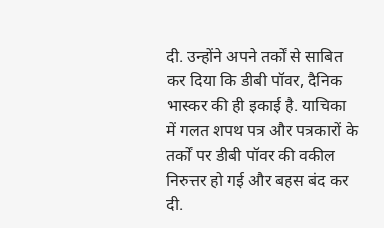दी. उन्होंने अपने तर्कों से साबित कर दिया कि डीबी पॉवर, दैनिक भास्कर की ही इकाई है. याचिका में गलत शपथ पत्र और पत्रकारों के तर्कों पर डीबी पॉवर की वकील निरुत्तर हो गई और बहस बंद कर दी.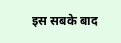इस सबके बाद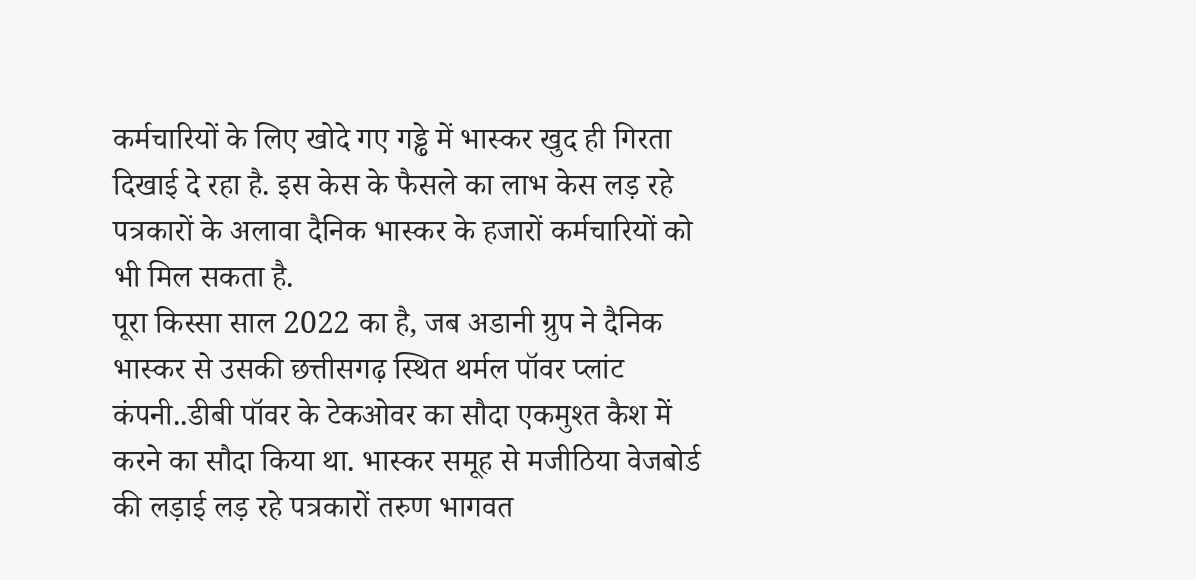कर्मचारियों के लिए खोदे गए गड्ढे में भास्कर खुद ही गिरता दिखाई दे रहा है. इस केस के फैसले का लाभ केस लड़ रहे पत्रकारों के अलावा दैनिक भास्कर के हजारों कर्मचारियों को भी मिल सकता है.
पूरा किस्सा साल 2022 का है, जब अडानी ग्रुप ने दैनिक भास्कर से उसकी छत्तीसगढ़ स्थित थर्मल पॉवर प्लांट कंपनी..डीबी पॉवर के टेकओवर का सौदा एकमुश्त कैश में करने का सौदा किया था. भास्कर समूह से मजीठिया वेजबोर्ड की लड़ाई लड़ रहे पत्रकारों तरुण भागवत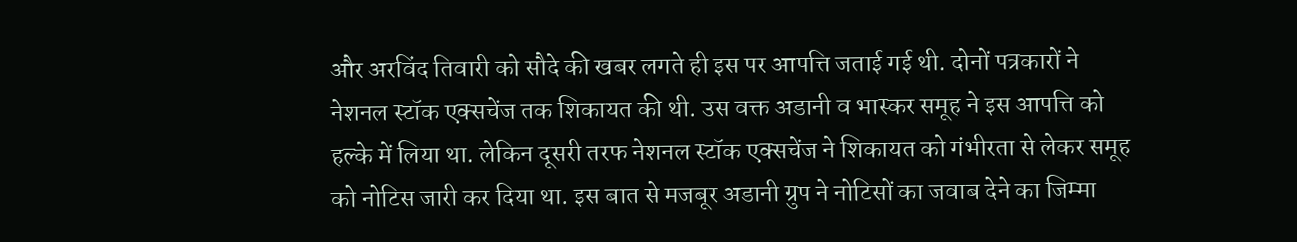और अरविंद तिवारी को सौदे की खबर लगते ही इस पर आपत्ति जताई गई थी. दोनों पत्रकारों ने नेशनल स्टॉक एक्सचेंज तक शिकायत की थी. उस वक्त अडानी व भास्कर समूह ने इस आपत्ति को हल्के में लिया था. लेकिन दूसरी तरफ नेशनल स्टॉक एक्सचेंज ने शिकायत को गंभीरता से लेकर समूह को नोटिस जारी कर दिया था. इस बात से मजबूर अडानी ग्रुप ने नोटिसों का जवाब देने का जिम्मा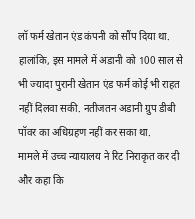लॉ फर्म खेतान एंड कंपनी को सौंप दिया था.
हालांकि, इस मामले में अडानी को 100 साल से भी ज्यादा पुरानी खेतान एंड फर्म कोई भी राहत नहीं दिलवा सकी. नतीजतन अडानी ग्रुप डीबी पॉवर का अधिग्रहण नहीं कर सका था.
मामले में उच्च न्यायालय ने रिट निराकृत कर दी और कहा कि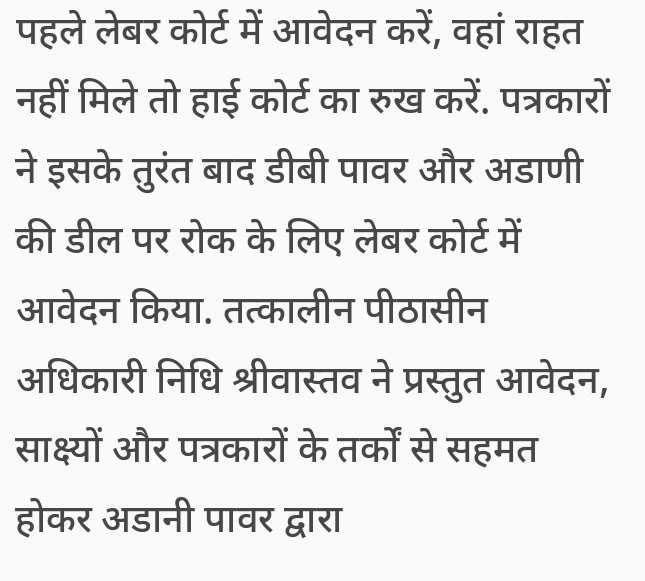पहले लेबर कोर्ट में आवेदन करें, वहां राहत नहीं मिले तो हाई कोर्ट का रुख करें. पत्रकारों ने इसके तुरंत बाद डीबी पावर और अडाणी की डील पर रोक के लिए लेबर कोर्ट में आवेदन किया. तत्कालीन पीठासीन अधिकारी निधि श्रीवास्तव ने प्रस्तुत आवेदन, साक्ष्यों और पत्रकारों के तर्कों से सहमत होकर अडानी पावर द्वारा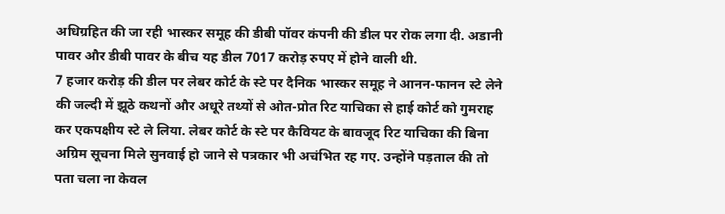अधिग्रहित की जा रही भास्कर समूह की डीबी पॉवर कंपनी की डील पर रोक लगा दी. अडानी पावर और डीबी पावर के बीच यह डील 7017 करोड़ रुपए में होने वाली थी.
7 हजार करोड़ की डील पर लेबर कोर्ट के स्टे पर दैनिक भास्कर समूह ने आनन-फानन स्टे लेने की जल्दी में झूठे कथनों और अधूरे तथ्यों से ओत-प्रोत रिट याचिका से हाई कोर्ट को गुमराह कर एकपक्षीय स्टे ले लिया. लेबर कोर्ट के स्टे पर कैवियट के बावजूद रिट याचिका की बिना अग्रिम सूचना मिले सुनवाई हो जाने से पत्रकार भी अचंभित रह गए. उन्होंने पड़ताल की तो पता चला ना केवल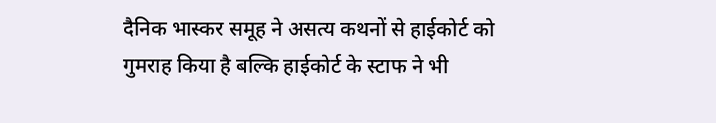दैनिक भास्कर समूह ने असत्य कथनों से हाईकोर्ट को गुमराह किया है बल्कि हाईकोर्ट के स्टाफ ने भी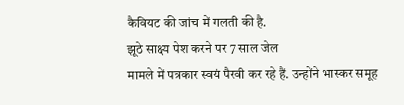कैवियट की जांच में गलती की है.
झूठे साक्ष्य पेश करने पर 7 साल जेल
मामले में पत्रकार स्वयं पैरवी कर रहे हैं. उन्होंने भास्कर समूह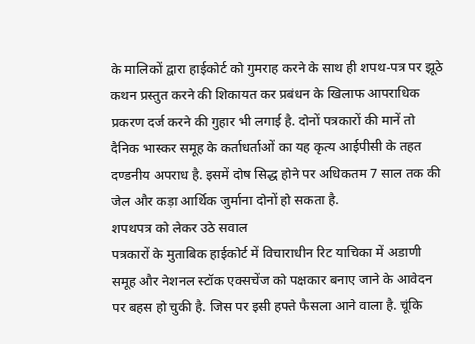के मालिकों द्वारा हाईकोर्ट को गुमराह करने के साथ ही शपथ-पत्र पर झूठे कथन प्रस्तुत करने की शिकायत कर प्रबंधन के खिलाफ आपराधिक प्रकरण दर्ज करने की गुहार भी लगाई है. दोनों पत्रकारों की मानें तो दैनिक भास्कर समूह के कर्ताधर्ताओं का यह कृत्य आईपीसी के तहत दण्डनीय अपराध है. इसमें दोष सिद्ध होने पर अधिकतम 7 साल तक की जेल और कड़ा आर्थिक जुर्माना दोनों हो सकता है.
शपथपत्र को लेकर उठे सवाल
पत्रकारों के मुताबिक हाईकोर्ट में विचाराधीन रिट याचिका में अडाणी समूह और नेशनल स्टॉक एक्सचेंज को पक्षकार बनाए जाने के आवेदन पर बहस हो चुकी है. जिस पर इसी हफ्ते फैसला आने वाला है. चूंकि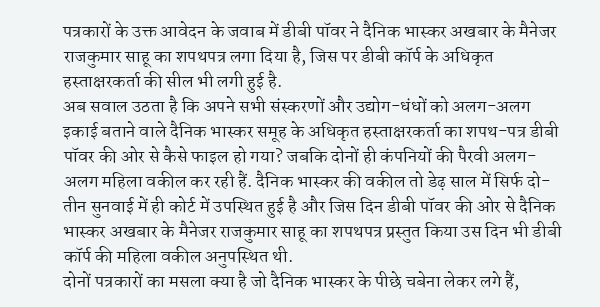पत्रकारों के उक्त आवेदन के जवाब में डीबी पॉवर ने दैनिक भास्कर अखबार के मैनेजर राजकुमार साहू का शपथपत्र लगा दिया है, जिस पर डीबी कॉर्प के अधिकृत हस्ताक्षरकर्ता की सील भी लगी हुई है.
अब सवाल उठता है कि अपने सभी संस्करणों और उद्योग-धंधों को अलग-अलग इकाई बताने वाले दैनिक भास्कर समूह के अधिकृत हस्ताक्षरकर्ता का शपथ-पत्र डीबी पॉवर की ओर से कैसे फाइल हो गया? जबकि दोनों ही कंपनियों की पैरवी अलग-अलग महिला वकील कर रही हैं. दैनिक भास्कर की वकील तो डेढ़ साल में सिर्फ दो-तीन सुनवाई में ही कोर्ट में उपस्थित हुई है और जिस दिन डीबी पॉवर की ओर से दैनिक भास्कर अखबार के मैनेजर राजकुमार साहू का शपथपत्र प्रस्तुत किया उस दिन भी डीबी कॉर्प की महिला वकील अनुपस्थित थी.
दोनों पत्रकारों का मसला क्या है जो दैनिक भास्कर के पीछे चबेना लेकर लगे हैं,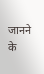जानने के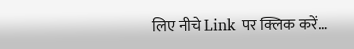लिए नीचे Link पर क्लिक करें…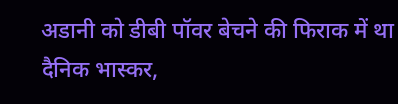अडानी को डीबी पॉवर बेचने की फिराक में था दैनिक भास्कर,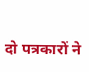दो पत्रकारों ने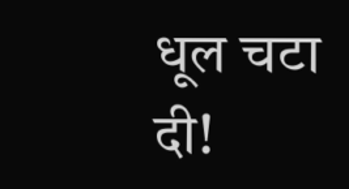धूल चटा दी!